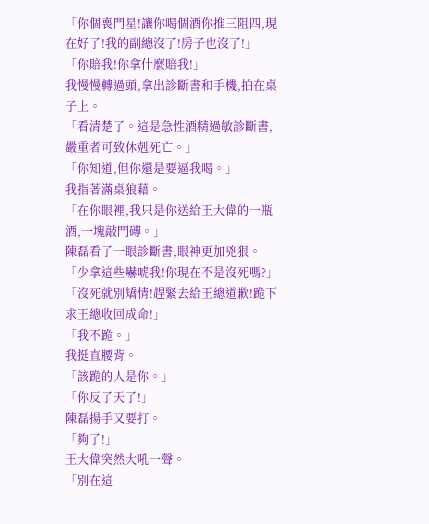「你個喪門星!讓你喝個酒你推三阻四,現在好了!我的副總沒了!房子也沒了!」
「你賠我!你拿什麼賠我!」
我慢慢轉過頭,拿出診斷書和手機,拍在桌子上。
「看清楚了。這是急性酒精過敏診斷書,嚴重者可致休剋死亡。」
「你知道,但你還是要逼我喝。」
我指著滿桌狼藉。
「在你眼裡,我只是你送給王大偉的一瓶酒,一塊敲門磚。」
陳磊看了一眼診斷書,眼神更加兇狠。
「少拿這些嚇唬我!你現在不是沒死嗎?」
「沒死就別矯情!趕緊去給王總道歉!跪下求王總收回成命!」
「我不跪。」
我挺直腰背。
「該跪的人是你。」
「你反了天了!」
陳磊揚手又要打。
「夠了!」
王大偉突然大吼一聲。
「別在這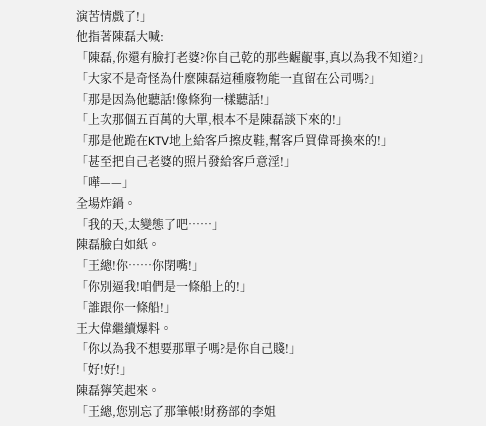演苦情戲了!」
他指著陳磊大喊:
「陳磊,你還有臉打老婆?你自己乾的那些齷齪事,真以為我不知道?」
「大家不是奇怪為什麼陳磊這種廢物能一直留在公司嗎?」
「那是因為他聽話!像條狗一樣聽話!」
「上次那個五百萬的大單,根本不是陳磊談下來的!」
「那是他跪在KTV地上給客戶擦皮鞋,幫客戶買偉哥換來的!」
「甚至把自己老婆的照片發給客戶意淫!」
「嘩——」
全場炸鍋。
「我的天,太變態了吧……」
陳磊臉白如紙。
「王總!你……你閉嘴!」
「你別逼我!咱們是一條船上的!」
「誰跟你一條船!」
王大偉繼續爆料。
「你以為我不想要那單子嗎?是你自己賤!」
「好!好!」
陳磊獰笑起來。
「王總,您別忘了那筆帳!財務部的李姐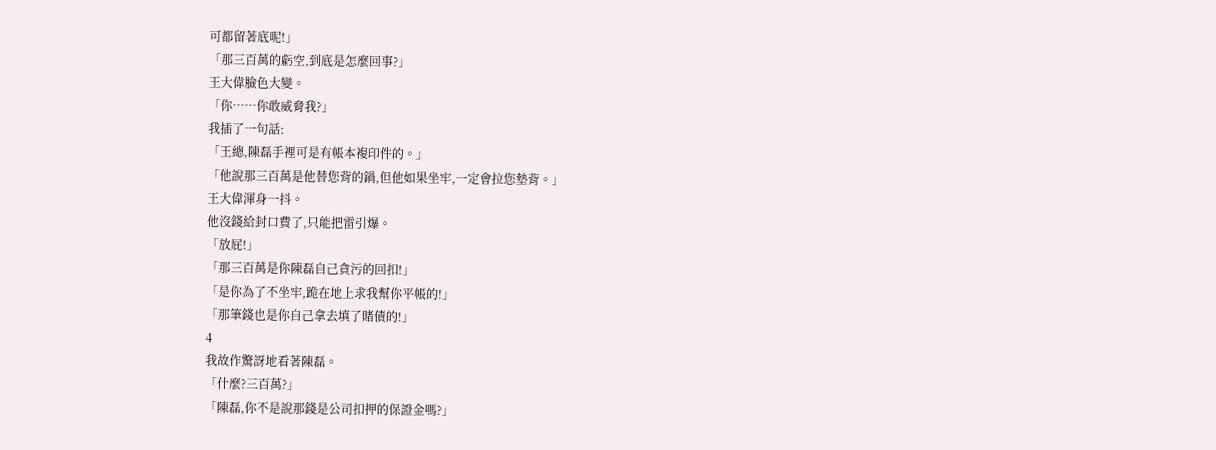可都留著底呢!」
「那三百萬的虧空,到底是怎麼回事?」
王大偉臉色大變。
「你……你敢威脅我?」
我插了一句話:
「王總,陳磊手裡可是有帳本複印件的。」
「他說那三百萬是他替您背的鍋,但他如果坐牢,一定會拉您墊背。」
王大偉渾身一抖。
他沒錢給封口費了,只能把雷引爆。
「放屁!」
「那三百萬是你陳磊自己貪污的回扣!」
「是你為了不坐牢,跪在地上求我幫你平帳的!」
「那筆錢也是你自己拿去填了賭債的!」
4
我故作驚訝地看著陳磊。
「什麼?三百萬?」
「陳磊,你不是說那錢是公司扣押的保證金嗎?」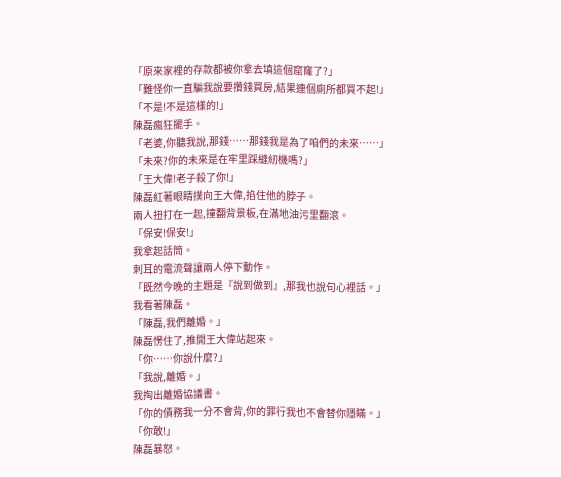「原來家裡的存款都被你拿去填這個窟窿了?」
「難怪你一直騙我說要攢錢買房,結果連個廁所都買不起!」
「不是!不是這樣的!」
陳磊瘋狂擺手。
「老婆,你聽我說,那錢……那錢我是為了咱們的未來……」
「未來?你的未來是在牢里踩縫紉機嗎?」
「王大偉!老子殺了你!」
陳磊紅著眼睛撲向王大偉,掐住他的脖子。
兩人扭打在一起,撞翻背景板,在滿地油污里翻滾。
「保安!保安!」
我拿起話筒。
刺耳的電流聲讓兩人停下動作。
「既然今晚的主題是『說到做到』,那我也說句心裡話。」
我看著陳磊。
「陳磊,我們離婚。」
陳磊愣住了,推開王大偉站起來。
「你……你說什麼?」
「我說,離婚。」
我掏出離婚協議書。
「你的債務我一分不會背,你的罪行我也不會替你隱瞞。」
「你敢!」
陳磊暴怒。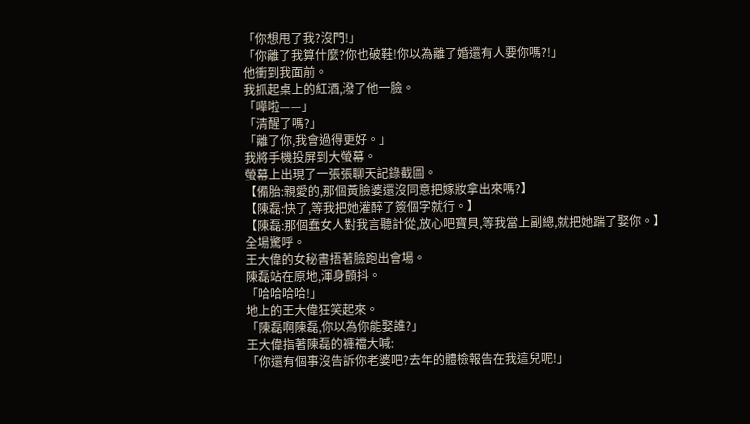「你想甩了我?沒門!」
「你離了我算什麼?你也破鞋!你以為離了婚還有人要你嗎?!」
他衝到我面前。
我抓起桌上的紅酒,潑了他一臉。
「嘩啦——」
「清醒了嗎?」
「離了你,我會過得更好。」
我將手機投屏到大螢幕。
螢幕上出現了一張張聊天記錄截圖。
【備胎:親愛的,那個黃臉婆還沒同意把嫁妝拿出來嗎?】
【陳磊:快了,等我把她灌醉了簽個字就行。】
【陳磊:那個蠢女人對我言聽計從,放心吧寶貝,等我當上副總,就把她踹了娶你。】
全場驚呼。
王大偉的女秘書捂著臉跑出會場。
陳磊站在原地,渾身顫抖。
「哈哈哈哈!」
地上的王大偉狂笑起來。
「陳磊啊陳磊,你以為你能娶誰?」
王大偉指著陳磊的褲襠大喊:
「你還有個事沒告訴你老婆吧?去年的體檢報告在我這兒呢!」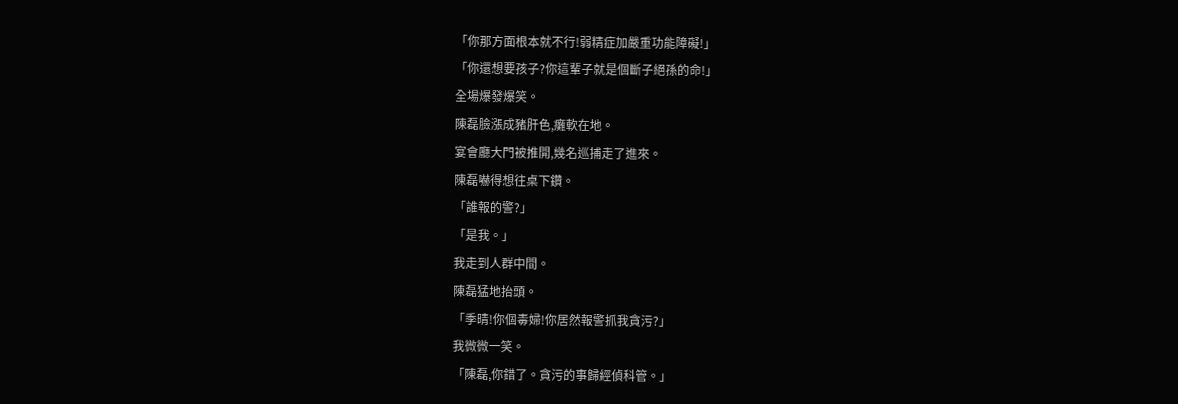「你那方面根本就不行!弱精症加嚴重功能障礙!」
「你還想要孩子?你這輩子就是個斷子絕孫的命!」
全場爆發爆笑。
陳磊臉漲成豬肝色,癱軟在地。
宴會廳大門被推開,幾名巡捕走了進來。
陳磊嚇得想往桌下鑽。
「誰報的警?」
「是我。」
我走到人群中間。
陳磊猛地抬頭。
「季晴!你個毒婦!你居然報警抓我貪污?」
我微微一笑。
「陳磊,你錯了。貪污的事歸經偵科管。」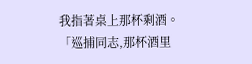我指著桌上那杯剩酒。
「巡捕同志,那杯酒里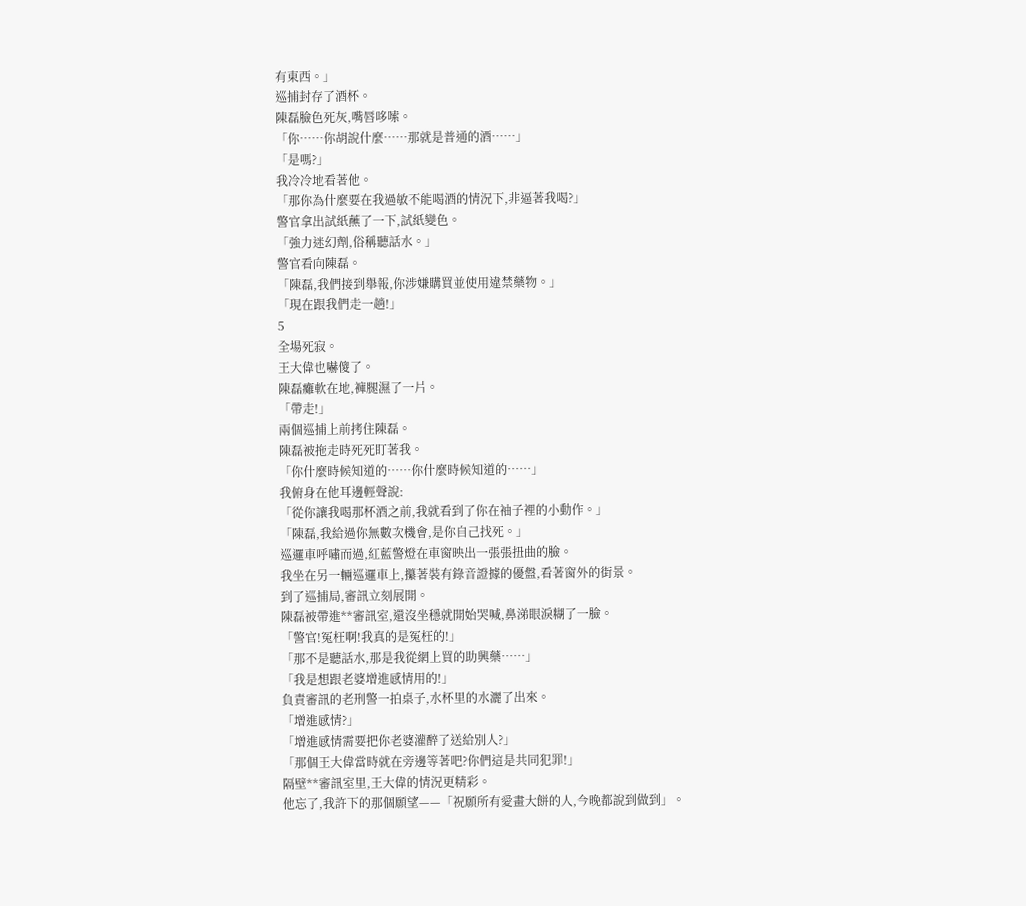有東西。」
巡捕封存了酒杯。
陳磊臉色死灰,嘴唇哆嗦。
「你……你胡說什麼……那就是普通的酒……」
「是嗎?」
我冷冷地看著他。
「那你為什麼要在我過敏不能喝酒的情況下,非逼著我喝?」
警官拿出試紙蘸了一下,試紙變色。
「強力迷幻劑,俗稱聽話水。」
警官看向陳磊。
「陳磊,我們接到舉報,你涉嫌購買並使用違禁藥物。」
「現在跟我們走一趟!」
5
全場死寂。
王大偉也嚇傻了。
陳磊癱軟在地,褲腿濕了一片。
「帶走!」
兩個巡捕上前拷住陳磊。
陳磊被拖走時死死盯著我。
「你什麼時候知道的……你什麼時候知道的……」
我俯身在他耳邊輕聲說:
「從你讓我喝那杯酒之前,我就看到了你在袖子裡的小動作。」
「陳磊,我給過你無數次機會,是你自己找死。」
巡邏車呼嘯而過,紅藍警燈在車窗映出一張張扭曲的臉。
我坐在另一輛巡邏車上,攥著裝有錄音證據的優盤,看著窗外的街景。
到了巡捕局,審訊立刻展開。
陳磊被帶進**審訊室,還沒坐穩就開始哭喊,鼻涕眼淚糊了一臉。
「警官!冤枉啊!我真的是冤枉的!」
「那不是聽話水,那是我從網上買的助興藥……」
「我是想跟老婆增進感情用的!」
負責審訊的老刑警一拍桌子,水杯里的水灑了出來。
「增進感情?」
「增進感情需要把你老婆灌醉了送給別人?」
「那個王大偉當時就在旁邊等著吧?你們這是共同犯罪!」
隔壁**審訊室里,王大偉的情況更精彩。
他忘了,我許下的那個願望——「祝願所有愛畫大餅的人,今晚都說到做到」。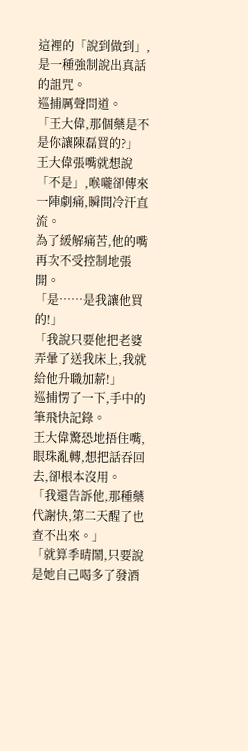這裡的「說到做到」,是一種強制說出真話的詛咒。
巡捕厲聲問道。
「王大偉,那個藥是不是你讓陳磊買的?」
王大偉張嘴就想說「不是」,喉嚨卻傳來一陣劇痛,瞬間冷汗直流。
為了緩解痛苦,他的嘴再次不受控制地張開。
「是……是我讓他買的!」
「我說只要他把老婆弄暈了送我床上,我就給他升職加薪!」
巡捕愣了一下,手中的筆飛快記錄。
王大偉驚恐地捂住嘴,眼珠亂轉,想把話吞回去,卻根本沒用。
「我還告訴他,那種藥代謝快,第二天醒了也查不出來。」
「就算季晴鬧,只要說是她自己喝多了發酒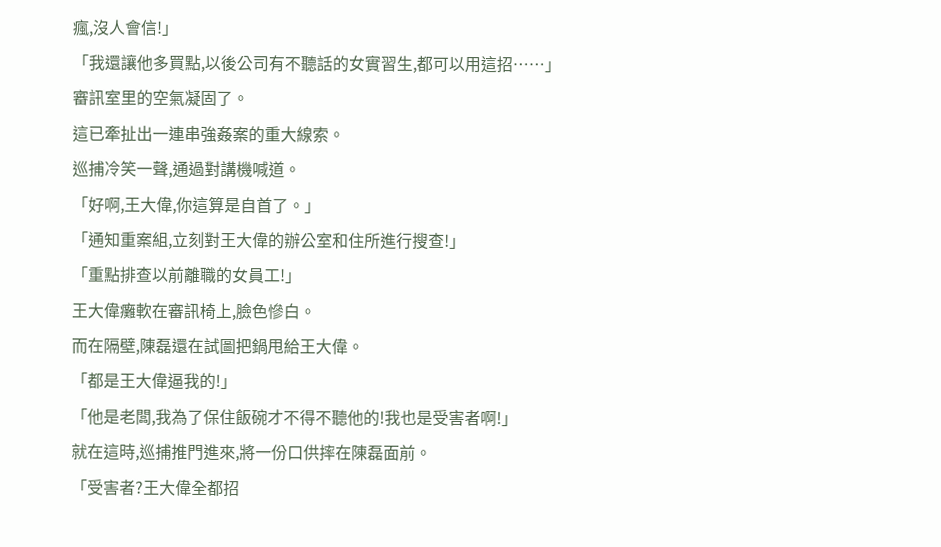瘋,沒人會信!」
「我還讓他多買點,以後公司有不聽話的女實習生,都可以用這招……」
審訊室里的空氣凝固了。
這已牽扯出一連串強姦案的重大線索。
巡捕冷笑一聲,通過對講機喊道。
「好啊,王大偉,你這算是自首了。」
「通知重案組,立刻對王大偉的辦公室和住所進行搜查!」
「重點排查以前離職的女員工!」
王大偉癱軟在審訊椅上,臉色慘白。
而在隔壁,陳磊還在試圖把鍋甩給王大偉。
「都是王大偉逼我的!」
「他是老闆,我為了保住飯碗才不得不聽他的!我也是受害者啊!」
就在這時,巡捕推門進來,將一份口供摔在陳磊面前。
「受害者?王大偉全都招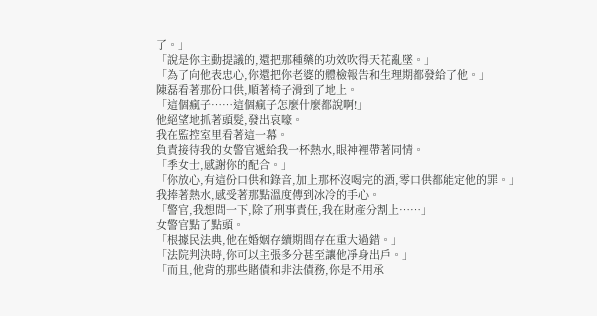了。」
「說是你主動提議的,還把那種藥的功效吹得天花亂墜。」
「為了向他表忠心,你還把你老婆的體檢報告和生理期都發給了他。」
陳磊看著那份口供,順著椅子滑到了地上。
「這個瘋子……這個瘋子怎麼什麼都說啊!」
他絕望地抓著頭髮,發出哀嚎。
我在監控室里看著這一幕。
負責接待我的女警官遞給我一杯熱水,眼神裡帶著同情。
「季女士,感謝你的配合。」
「你放心,有這份口供和錄音,加上那杯沒喝完的酒,零口供都能定他的罪。」
我捧著熱水,感受著那點溫度傳到冰冷的手心。
「警官,我想問一下,除了刑事責任,我在財產分割上……」
女警官點了點頭。
「根據民法典,他在婚姻存續期間存在重大過錯。」
「法院判決時,你可以主張多分甚至讓他凈身出戶。」
「而且,他背的那些賭債和非法債務,你是不用承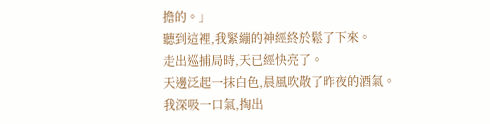擔的。」
聽到這裡,我緊繃的神經終於鬆了下來。
走出巡捕局時,天已經快亮了。
天邊泛起一抹白色,晨風吹散了昨夜的酒氣。
我深吸一口氣,掏出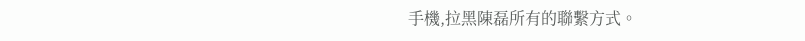手機,拉黑陳磊所有的聯繫方式。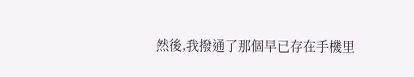然後,我撥通了那個早已存在手機里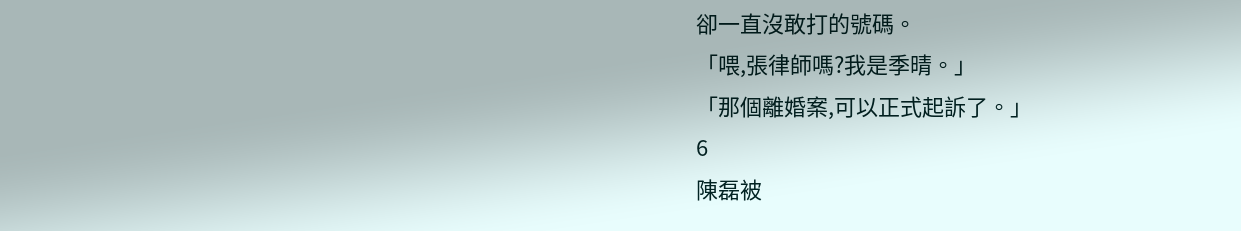卻一直沒敢打的號碼。
「喂,張律師嗎?我是季晴。」
「那個離婚案,可以正式起訴了。」
6
陳磊被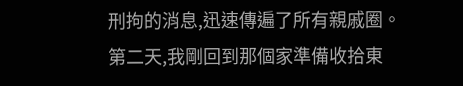刑拘的消息,迅速傳遍了所有親戚圈。
第二天,我剛回到那個家準備收拾東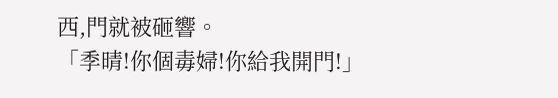西,門就被砸響。
「季晴!你個毒婦!你給我開門!」